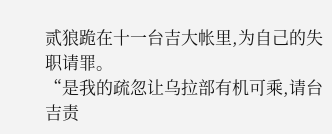贰狼跪在十一台吉大帐里,为自己的失职请罪。
“是我的疏忽让乌拉部有机可乘,请台吉责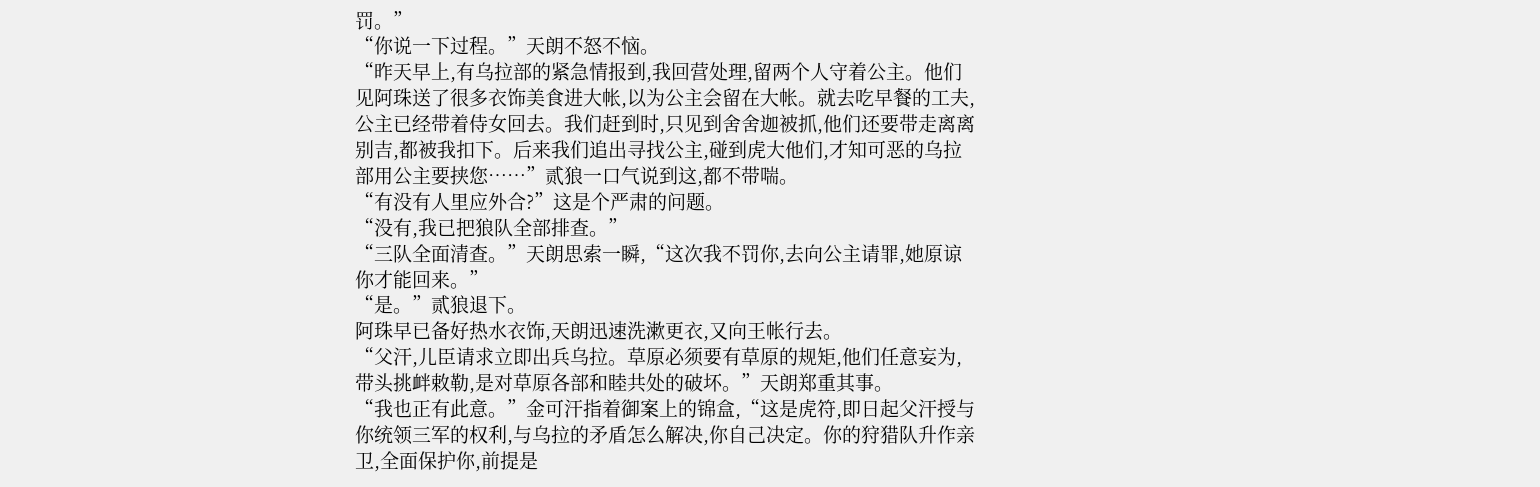罚。”
“你说一下过程。”天朗不怒不恼。
“昨天早上,有乌拉部的紧急情报到,我回营处理,留两个人守着公主。他们见阿珠送了很多衣饰美食进大帐,以为公主会留在大帐。就去吃早餐的工夫,公主已经带着侍女回去。我们赶到时,只见到舍舍迦被抓,他们还要带走离离别吉,都被我扣下。后来我们追出寻找公主,碰到虎大他们,才知可恶的乌拉部用公主要挟您……”贰狼一口气说到这,都不带喘。
“有没有人里应外合?”这是个严肃的问题。
“没有,我已把狼队全部排查。”
“三队全面清查。”天朗思索一瞬,“这次我不罚你,去向公主请罪,她原谅你才能回来。”
“是。”贰狼退下。
阿珠早已备好热水衣饰,天朗迅速洗漱更衣,又向王帐行去。
“父汗,儿臣请求立即出兵乌拉。草原必须要有草原的规矩,他们任意妄为,带头挑衅敕勒,是对草原各部和睦共处的破坏。”天朗郑重其事。
“我也正有此意。”金可汗指着御案上的锦盒,“这是虎符,即日起父汗授与你统领三军的权利,与乌拉的矛盾怎么解决,你自己决定。你的狩猎队升作亲卫,全面保护你,前提是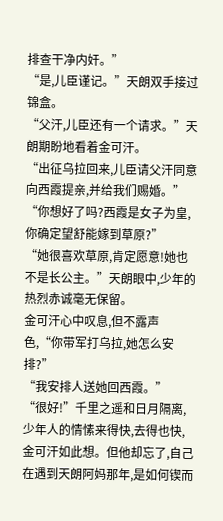排查干净内奸。”
“是,儿臣谨记。”天朗双手接过锦盒。
“父汗,儿臣还有一个请求。”天朗期盼地看着金可汗。
“出征乌拉回来,儿臣请父汗同意向西霞提亲,并给我们赐婚。”
“你想好了吗?西霞是女子为皇,你确定望舒能嫁到草原?”
“她很喜欢草原,肯定愿意!她也不是长公主。”天朗眼中,少年的热烈赤诚毫无保留。
金可汗心中叹息,但不露声色,“你带军打乌拉,她怎么安排?”
“我安排人送她回西霞。”
“很好!”千里之遥和日月隔离,少年人的情愫来得快,去得也快,金可汗如此想。但他却忘了,自己在遇到天朗阿妈那年,是如何锲而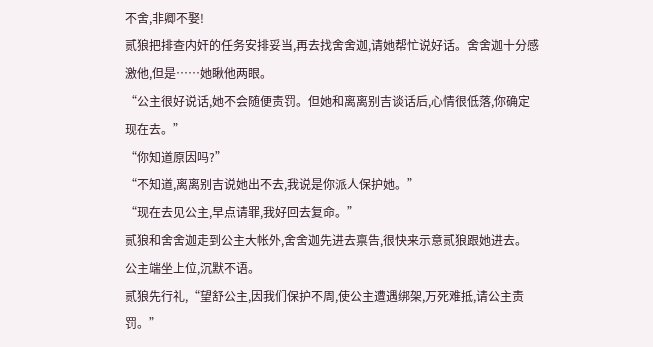不舍,非卿不娶!
贰狼把排查内奸的任务安排妥当,再去找舍舍迦,请她帮忙说好话。舍舍迦十分感激他,但是……她瞅他两眼。
“公主很好说话,她不会随便责罚。但她和离离别吉谈话后,心情很低落,你确定现在去。”
“你知道原因吗?”
“不知道,离离别吉说她出不去,我说是你派人保护她。”
“现在去见公主,早点请罪,我好回去复命。”
贰狼和舍舍迦走到公主大帐外,舍舍迦先进去禀告,很快来示意贰狼跟她进去。
公主端坐上位,沉默不语。
贰狼先行礼,“望舒公主,因我们保护不周,使公主遭遇绑架,万死难抵,请公主责罚。”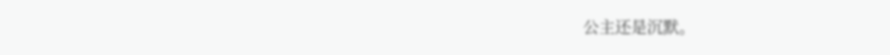公主还是沉默。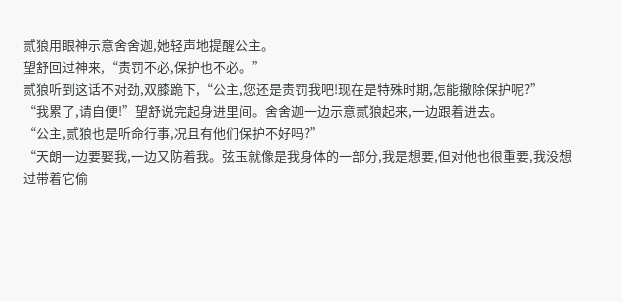贰狼用眼神示意舍舍迦,她轻声地提醒公主。
望舒回过神来,“责罚不必,保护也不必。”
贰狼听到这话不对劲,双膝跪下,“公主,您还是责罚我吧!现在是特殊时期,怎能撤除保护呢?”
“我累了,请自便!”望舒说完起身进里间。舍舍迦一边示意贰狼起来,一边跟着进去。
“公主,贰狼也是听命行事,况且有他们保护不好吗?”
“天朗一边要娶我,一边又防着我。弦玉就像是我身体的一部分,我是想要,但对他也很重要,我没想过带着它偷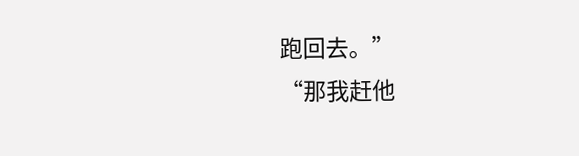跑回去。”
“那我赶他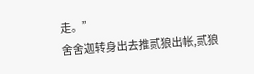走。”
舍舍迦转身出去推贰狼出帐,贰狼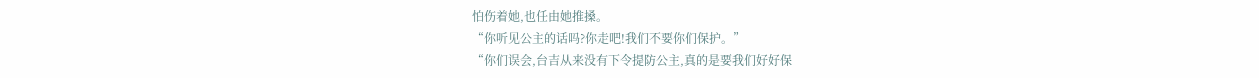怕伤着她,也任由她推搡。
“你听见公主的话吗?你走吧!我们不要你们保护。”
“你们误会,台吉从来没有下令提防公主,真的是要我们好好保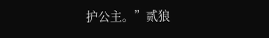护公主。”贰狼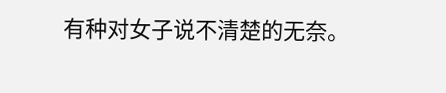有种对女子说不清楚的无奈。